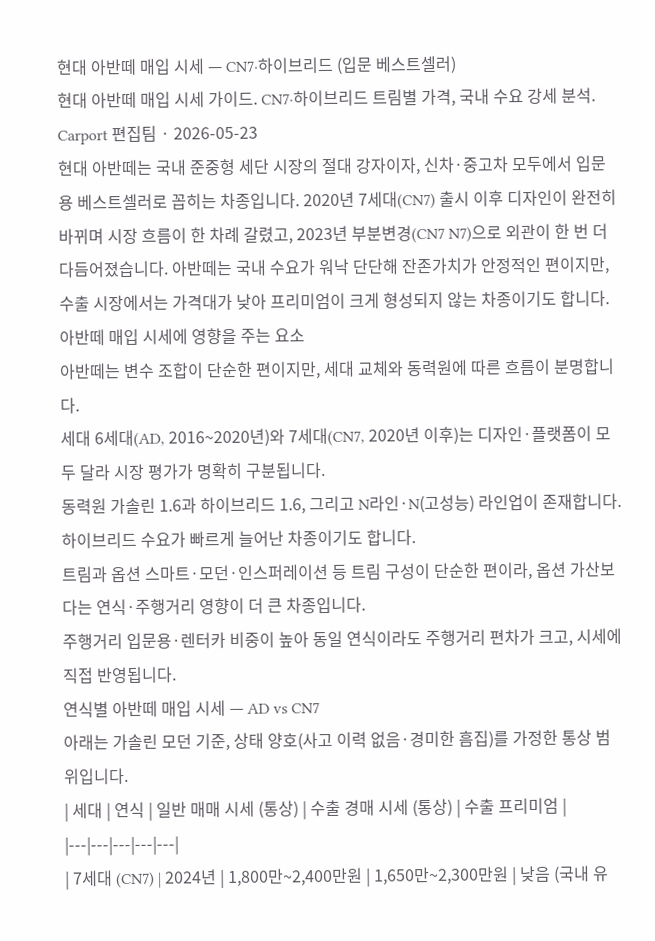현대 아반떼 매입 시세 — CN7·하이브리드 (입문 베스트셀러)
현대 아반떼 매입 시세 가이드. CN7·하이브리드 트림별 가격, 국내 수요 강세 분석.
Carport 편집팀 · 2026-05-23
현대 아반떼는 국내 준중형 세단 시장의 절대 강자이자, 신차·중고차 모두에서 입문용 베스트셀러로 꼽히는 차종입니다. 2020년 7세대(CN7) 출시 이후 디자인이 완전히 바뀌며 시장 흐름이 한 차례 갈렸고, 2023년 부분변경(CN7 N7)으로 외관이 한 번 더 다듬어졌습니다. 아반떼는 국내 수요가 워낙 단단해 잔존가치가 안정적인 편이지만, 수출 시장에서는 가격대가 낮아 프리미엄이 크게 형성되지 않는 차종이기도 합니다.
아반떼 매입 시세에 영향을 주는 요소
아반떼는 변수 조합이 단순한 편이지만, 세대 교체와 동력원에 따른 흐름이 분명합니다.
세대 6세대(AD, 2016~2020년)와 7세대(CN7, 2020년 이후)는 디자인·플랫폼이 모두 달라 시장 평가가 명확히 구분됩니다.
동력원 가솔린 1.6과 하이브리드 1.6, 그리고 N라인·N(고성능) 라인업이 존재합니다. 하이브리드 수요가 빠르게 늘어난 차종이기도 합니다.
트림과 옵션 스마트·모던·인스퍼레이션 등 트림 구성이 단순한 편이라, 옵션 가산보다는 연식·주행거리 영향이 더 큰 차종입니다.
주행거리 입문용·렌터카 비중이 높아 동일 연식이라도 주행거리 편차가 크고, 시세에 직접 반영됩니다.
연식별 아반떼 매입 시세 — AD vs CN7
아래는 가솔린 모던 기준, 상태 양호(사고 이력 없음·경미한 흠집)를 가정한 통상 범위입니다.
| 세대 | 연식 | 일반 매매 시세 (통상) | 수출 경매 시세 (통상) | 수출 프리미엄 |
|---|---|---|---|---|
| 7세대 (CN7) | 2024년 | 1,800만~2,400만원 | 1,650만~2,300만원 | 낮음 (국내 유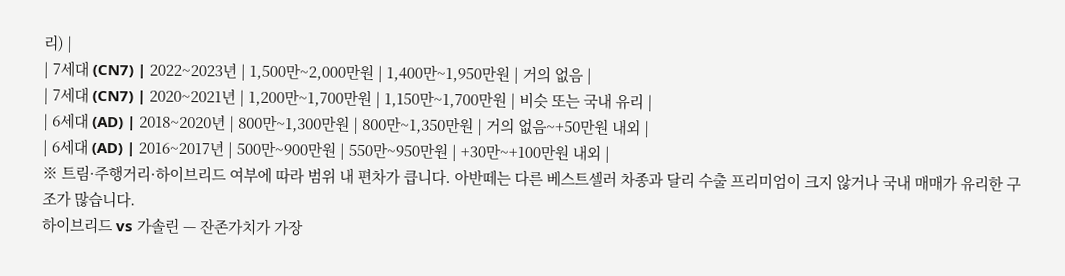리) |
| 7세대 (CN7) | 2022~2023년 | 1,500만~2,000만원 | 1,400만~1,950만원 | 거의 없음 |
| 7세대 (CN7) | 2020~2021년 | 1,200만~1,700만원 | 1,150만~1,700만원 | 비슷 또는 국내 유리 |
| 6세대 (AD) | 2018~2020년 | 800만~1,300만원 | 800만~1,350만원 | 거의 없음~+50만원 내외 |
| 6세대 (AD) | 2016~2017년 | 500만~900만원 | 550만~950만원 | +30만~+100만원 내외 |
※ 트림·주행거리·하이브리드 여부에 따라 범위 내 편차가 큽니다. 아반떼는 다른 베스트셀러 차종과 달리 수출 프리미엄이 크지 않거나 국내 매매가 유리한 구조가 많습니다.
하이브리드 vs 가솔린 — 잔존가치가 가장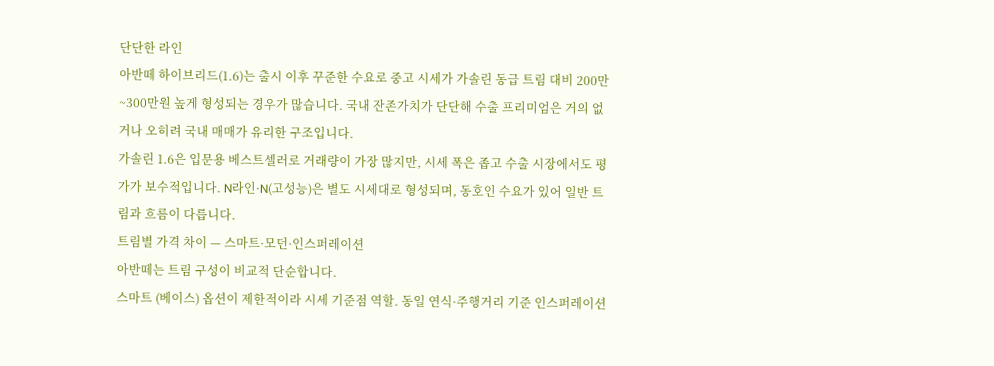단단한 라인
아반떼 하이브리드(1.6)는 출시 이후 꾸준한 수요로 중고 시세가 가솔린 동급 트림 대비 200만~300만원 높게 형성되는 경우가 많습니다. 국내 잔존가치가 단단해 수출 프리미엄은 거의 없거나 오히려 국내 매매가 유리한 구조입니다.
가솔린 1.6은 입문용 베스트셀러로 거래량이 가장 많지만, 시세 폭은 좁고 수출 시장에서도 평가가 보수적입니다. N라인·N(고성능)은 별도 시세대로 형성되며, 동호인 수요가 있어 일반 트림과 흐름이 다릅니다.
트림별 가격 차이 — 스마트·모던·인스퍼레이션
아반떼는 트림 구성이 비교적 단순합니다.
스마트 (베이스) 옵션이 제한적이라 시세 기준점 역할. 동일 연식·주행거리 기준 인스퍼레이션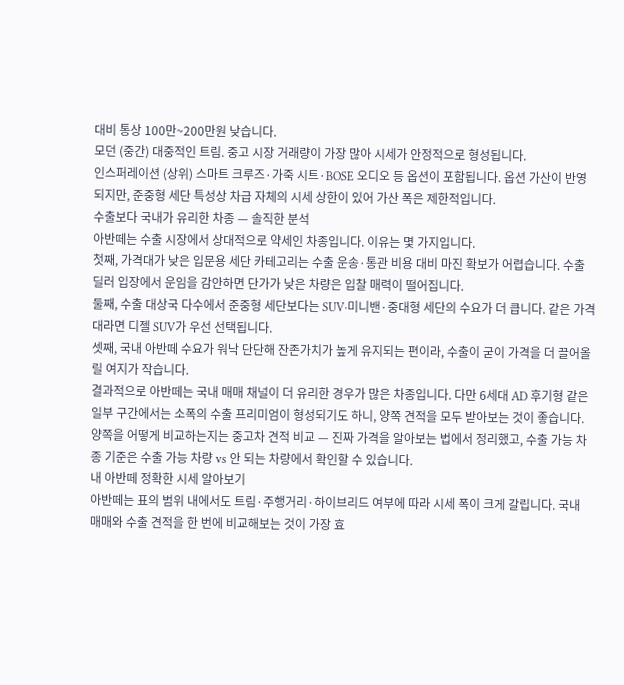대비 통상 100만~200만원 낮습니다.
모던 (중간) 대중적인 트림. 중고 시장 거래량이 가장 많아 시세가 안정적으로 형성됩니다.
인스퍼레이션 (상위) 스마트 크루즈·가죽 시트·BOSE 오디오 등 옵션이 포함됩니다. 옵션 가산이 반영되지만, 준중형 세단 특성상 차급 자체의 시세 상한이 있어 가산 폭은 제한적입니다.
수출보다 국내가 유리한 차종 — 솔직한 분석
아반떼는 수출 시장에서 상대적으로 약세인 차종입니다. 이유는 몇 가지입니다.
첫째, 가격대가 낮은 입문용 세단 카테고리는 수출 운송·통관 비용 대비 마진 확보가 어렵습니다. 수출 딜러 입장에서 운임을 감안하면 단가가 낮은 차량은 입찰 매력이 떨어집니다.
둘째, 수출 대상국 다수에서 준중형 세단보다는 SUV·미니밴·중대형 세단의 수요가 더 큽니다. 같은 가격대라면 디젤 SUV가 우선 선택됩니다.
셋째, 국내 아반떼 수요가 워낙 단단해 잔존가치가 높게 유지되는 편이라, 수출이 굳이 가격을 더 끌어올릴 여지가 작습니다.
결과적으로 아반떼는 국내 매매 채널이 더 유리한 경우가 많은 차종입니다. 다만 6세대 AD 후기형 같은 일부 구간에서는 소폭의 수출 프리미엄이 형성되기도 하니, 양쪽 견적을 모두 받아보는 것이 좋습니다. 양쪽을 어떻게 비교하는지는 중고차 견적 비교 — 진짜 가격을 알아보는 법에서 정리했고, 수출 가능 차종 기준은 수출 가능 차량 vs 안 되는 차량에서 확인할 수 있습니다.
내 아반떼 정확한 시세 알아보기
아반떼는 표의 범위 내에서도 트림·주행거리·하이브리드 여부에 따라 시세 폭이 크게 갈립니다. 국내 매매와 수출 견적을 한 번에 비교해보는 것이 가장 효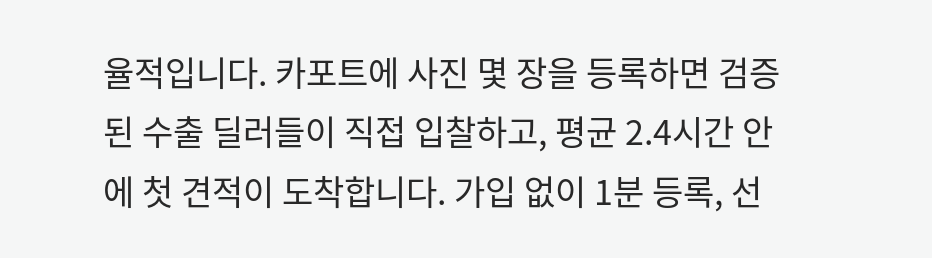율적입니다. 카포트에 사진 몇 장을 등록하면 검증된 수출 딜러들이 직접 입찰하고, 평균 2.4시간 안에 첫 견적이 도착합니다. 가입 없이 1분 등록, 선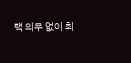택 의무 없이 최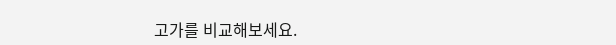고가를 비교해보세요.